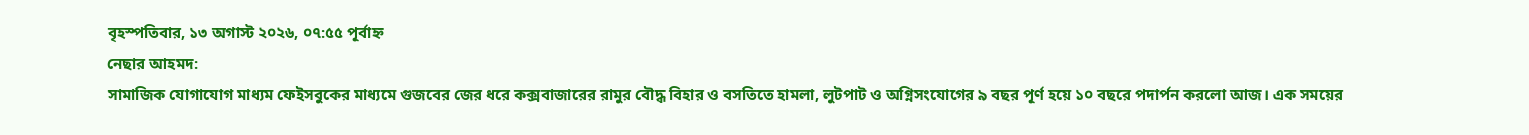বৃহস্পতিবার, ১৩ অগাস্ট ২০২৬, ০৭:৫৫ পূর্বাহ্ন
নেছার আহমদ:
সামাজিক যোগাযোগ মাধ্যম ফেইসবুকের মাধ্যমে গুজবের জের ধরে কক্সবাজারের রামুর বৌদ্ধ বিহার ও বসতিতে হামলা, লুটপাট ও অগ্নিসংযোগের ৯ বছর পূর্ণ হয়ে ১০ বছরে পদার্পন করলো আজ। এক সময়ের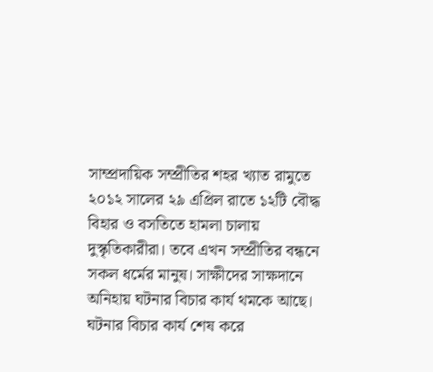সাম্প্রদায়িক সম্প্রীতির শহর খ্যাত রামুতে ২০১২ সালের ২৯ এপ্রিল রাতে ১২টি বৌদ্ধ বিহার ও বসতিতে হামলা চালায় দুস্কৃতিকারীরা। তবে এখন সম্প্রীতির বন্ধনে সকল ধর্মের মানুষ। সাক্ষীদের সাক্ষদানে অনিহায় ঘটনার বিচার কার্য থমকে আছে। ঘটনার বিচার কার্য শেষ করে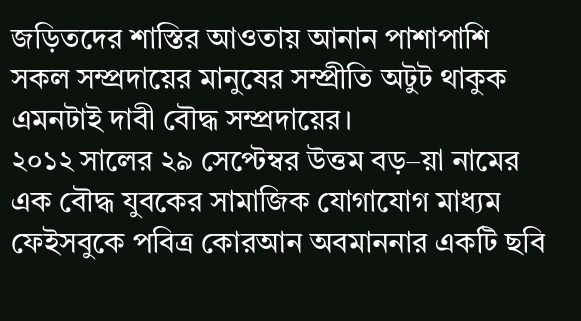জড়িতদের শাস্তির আওতায় আনান পাশাপাশি সকল সম্প্রদায়ের মানুষের সম্প্রীতি অটুট থাকুক এমনটাই দাবী বৌদ্ধ সম্প্রদায়ের।
২০১২ সালের ২৯ সেপ্টেম্বর উত্তম বড়–য়া নামের এক বৌদ্ধ যুবকের সামাজিক যোগাযোগ মাধ্যম ফেইসবুকে পবিত্র কোরআন অবমাননার একটি ছবি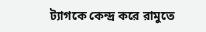ট্যাগকে কেন্দ্র করে রামুতে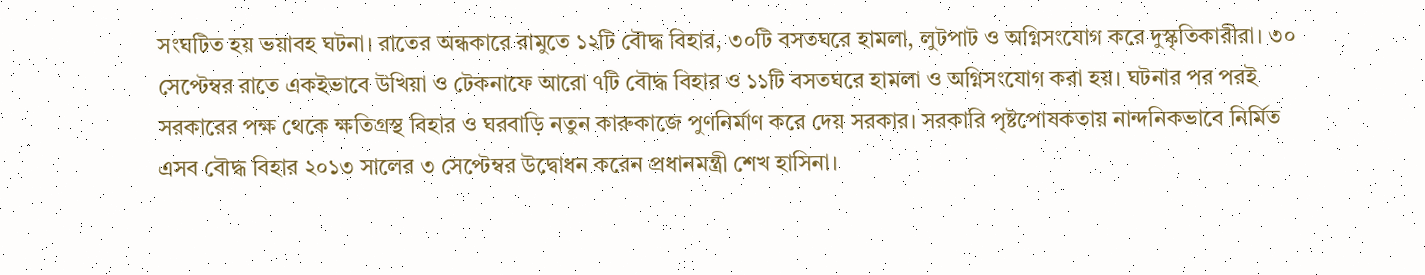সংঘটিত হয় ভয়াবহ ঘটনা। রাতের অন্ধকারে রামুতে ১২টি বৌদ্ধ বিহার, ৩০টি বসতঘরে হামলা, লুটপাট ও অগ্নিসংযোগ করে দুস্কৃতিকারীরা। ৩০ সেপ্টেম্বর রাতে একইভাবে উখিয়া ও টেকনাফে আরো ৭টি বৌদ্ধ বিহার ও ১১টি বসতঘরে হামলা ও অগ্নিসংযোগ করা হয়। ঘটনার পর পরই সরকারের পক্ষ থেকে ক্ষতিগ্রস্থ বিহার ও ঘরবাড়ি নতুন কারুকাজে পুণনির্মাণ করে দেয় সরকার। সরকারি পৃষ্টপোষকতায় নান্দনিকভাবে নির্মিত এসব বৌদ্ধ বিহার ২০১৩ সালের ৩ সেপ্টেম্বর উদ্বোধন করেন প্রধানমন্ত্রী শেখ হাসিনা।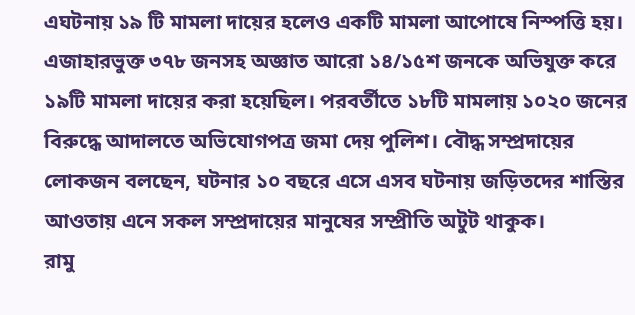এঘটনায় ১৯ টি মামলা দায়ের হলেও একটি মামলা আপোষে নিস্পত্তি হয়। এজাহারভুক্ত ৩৭৮ জনসহ অজ্ঞাত আরো ১৪/১৫শ জনকে অভিযুক্ত করে ১৯টি মামলা দায়ের করা হয়েছিল। পরবর্তীতে ১৮টি মামলায় ১০২০ জনের বিরুদ্ধে আদালতে অভিযোগপত্র জমা দেয় পুলিশ। বৌদ্ধ সম্প্রদায়ের লোকজন বলছেন, ঘটনার ১০ বছরে এসে এসব ঘটনায় জড়িতদের শাস্তির আওতায় এনে সকল সম্প্রদায়ের মানুষের সম্প্রীতি অটুট থাকুক।
রামু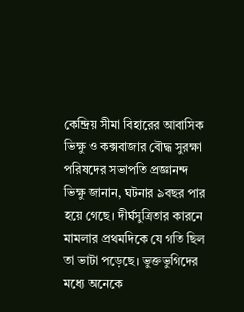কেন্দ্রিয় সীমা বিহারের আবাসিক ভিক্ষু ও কক্সবাজার বৌদ্ধ সুরক্ষা পরিষদের সভাপতি প্রজ্ঞানন্দ ভিক্ষু জানান, ঘটনার ৯বছর পার হয়ে গেছে। দীর্ঘসুত্রিতার কারনে মামলার প্রথমদিকে যে গতি ছিল তা ভাটা পড়েছে। ভুক্তভুগিদের মধ্যে অনেকে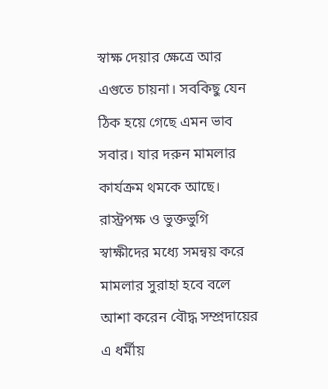স্বাক্ষ দেয়ার ক্ষেত্রে আর এগুতে চায়না। সবকিছু যেন ঠিক হয়ে গেছে এমন ভাব সবার। যার দরুন মামলার কার্যক্রম থমকে আছে। রাস্ট্রপক্ষ ও ভুক্তভুগি স্বাক্ষীদের মধ্যে সমন্বয় করে মামলার সুরাহা হবে বলে আশা করেন বৌদ্ধ সম্প্রদায়ের এ ধর্মীয়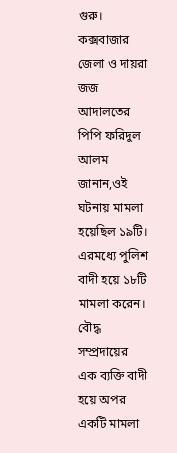গুরু।
কক্সবাজার জেলা ও দায়রা জজ আদালতের পিপি ফরিদুল আলম জানান,ওই ঘটনায় মামলা হয়েছিল ১৯টি। এরমধ্যে পুলিশ বাদী হয়ে ১৮টি মামলা করেন। বৌদ্ধ সম্প্রদায়ের এক ব্যক্তি বাদী হয়ে অপর একটি মামলা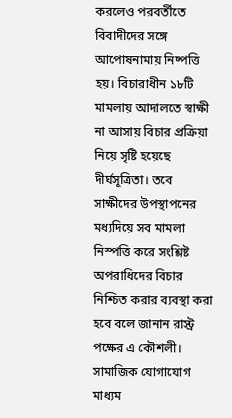করলেও পরবর্তীতে বিবাদীদের সঙ্গে আপোষনামায় নিষ্পত্তি হয়। বিচারাধীন ১৮টি মামলায় আদালতে স্বাক্ষী না আসায় বিচার প্রক্রিয়া নিয়ে সৃষ্টি হয়েছে দীর্ঘসূত্রিতা। তবে সাক্ষীদের উপস্থাপনের মধ্যদিয়ে সব মামলা নিস্পত্তি করে সংশ্লিষ্ট অপরাধিদের বিচার নিশ্চিত করার ব্যবস্থা করা হবে বলে জানান রাস্ট্র পক্ষের এ কৌশলী।
সামাজিক যোগাযোগ মাধ্যম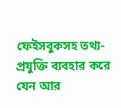ফেইসবুকসহ তথ্য-প্রযুক্তি ব্যবহার করে যেন আর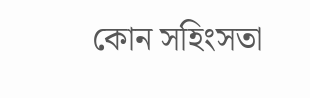কোন সহিংসতা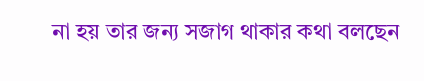না হয় তার জন্য সজাগ থাকার কথা বলছেন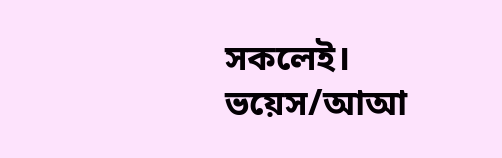সকলেই।
ভয়েস/আআ